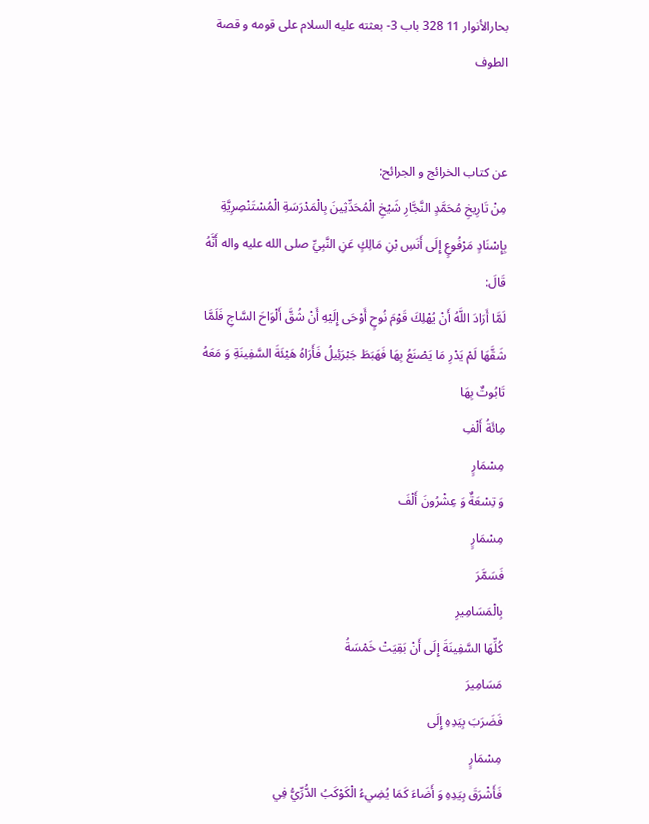بحارالأنوار 11 328 باب 3- بعثته عليه السلام على قومه و قصة الطوف


عن كتاب الخرائج و الجرائح:
مِنْ تَارِيخِ مُحَمَّدٍ النَّجَّارِ شَيْخِ الْمُحَدِّثِينَ بِالْمَدْرَسَةِ الْمُسْتَنْصِرِيَّةِ بِإِسْنَادٍ مَرْفُوعٍ إِلَى أَنَسِ بْنِ مَالِكٍ عَنِ النَّبِيِّ صلى الله عليه واله أَنَّهُ قَالَ:
لَمَّا أَرَادَ اللَّهُ أَنْ يُهْلِكَ قَوْمَ نُوحٍ أَوْحَى إِلَيْهِ أَنْ شُقَّ أَلْوَاحَ السَّاجِ فَلَمَّا شَقَّهَا لَمْ يَدْرِ مَا يَصْنَعُ بِهَا فَهَبَطَ جَبْرَئِيلُ فَأَرَاهُ هَيْئَةَ السَّفِينَةِ وَ مَعَهُ تَابُوتٌ بِهَا
مِائَةُ أَلْفِ
مِسْمَارٍ
وَ تِسْعَةٌ وَ عِشْرُونَ أَلْفَ
مِسْمَارٍ
فَسَمَّرَ
بِالْمَسَامِيرِ
كُلِّهَا السَّفِينَةَ إِلَى أَنْ بَقِيَتْ خَمْسَةُ
مَسَامِيرَ
فَضَرَبَ بِيَدِهِ إِلَى
مِسْمَارٍ
فَأَشْرَقَ بِيَدِهِ وَ أَضَاءَ كَمَا يُضِيءُ الْكَوْكَبُ الدُّرِّيُّ فِي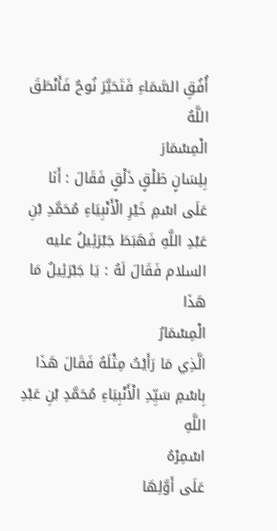أُفُقِ السَّمَاءِ فَتَحَيَّرَ نُوحٌ فَأَنْطَقَ اللَّهُ
الْمِسْمَارَ
بِلِسَانٍ طَلْقٍ ذَلْقٍ فَقَالَ : أَنَا عَلَى اسْمِ خَيْرِ الْأَنْبِيَاءِ مُحَمَّدِ بْنِ عَبْدِ اللَّهِ فَهَبَطَ جَبْرَئِيلُ عليه السلام فَقَالَ لَهُ : يَا جَبْرَئِيلُ مَا هَذَا
الْمِسْمَارُ
الَّذِي مَا رَأَيْتُ مِثْلَهُ فَقَالَ هَذَا بِاسْمِ سَيِّدِ الْأَنْبِيَاءِ مُحَمَّدِ بْنِ عَبْدِ اللَّهِ
اسْمِرْهُ
عَلَى أَوَّلِهَا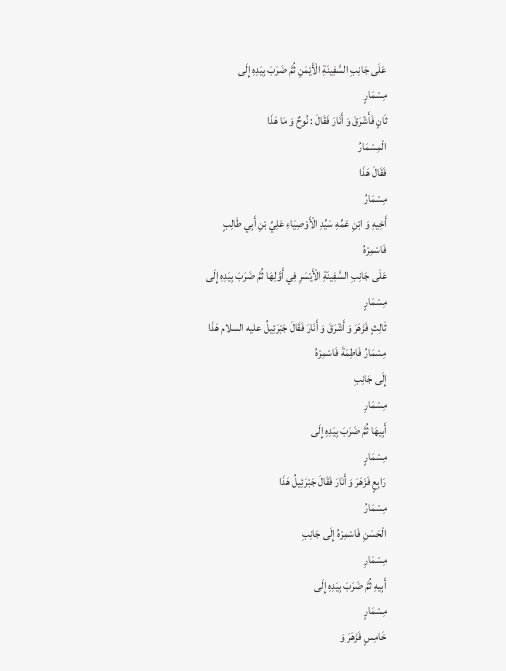عَلَى جَانِبِ السَّفِينَةِ الْأَيْمَنِ ثُمَّ ضَرَبَ بِيَدِهِ إِلَى
مِسْمَارٍ
ثَانٍ فَأَشْرَقَ وَ أَنَارَ فَقَالَ : نُوحٌ وَ مَا هَذَا
الْمِسْمَارُ
فَقَالَ هَذَا
مِسْمَارُ
أَخِيهِ وَ ابْنِ عَمِّهِ سَيِّدِ الْأَوْصِيَاءِ عَلِيِّ بْنِ أَبِي طَالِبٍ
فَاسْمِرْهُ
عَلَى جَانِبِ السَّفِينَةِ الْأَيْسَرِ فِي أَوَّلِهَا ثُمَّ ضَرَبَ بِيَدِهِ إِلَى
مِسْمَارٍ
ثَالِثٍ فَزَهَرَ وَ أَشْرَقَ وَ أَنَارَ فَقَالَ جَبْرَئِيلُ عليه السلام هَذَا
مِسْمَارُ فَاطِمَةَ فَاسْمِرْهُ
إِلَى جَانِبِ
مِسْمَارِ
أَبِيهَا ثُمَّ ضَرَبَ بِيَدِهِ إِلَى
مِسْمَارٍ
رَابِعٍ فَزَهَرَ وَ أَنَارَ فَقَالَ جَبْرَئِيلُ هَذَا
مِسْمَارُ
الْحَسَنِ فَاسْمِرْهُ إِلَى جَانِبِ
مِسْمَارِ
أَبِيهِ ثُمَّ ضَرَبَ بِيَدِهِ إِلَى
مِسْمَارٍ
خَامِسٍ فَزَهَرَ وَ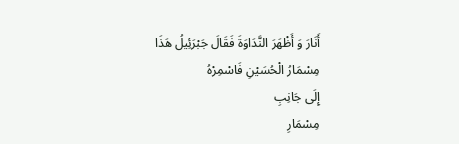أَنَارَ وَ أَظْهَرَ النَّدَاوَةَ فَقَالَ جَبْرَئِيلُ هَذَا
مِسْمَارُ الْحُسَيْنِ فَاسْمِرْهُ
إِلَى جَانِبِ
مِسْمَارِ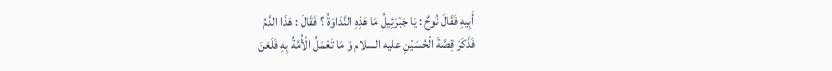أَبِيهِ فَقَالَ نُوحٌ : يَا جَبْرَئِيلُ مَا هَذِهِ النَّدَاوَةُ ؟ فَقَالَ : هَذَا الدَّمُ
فَذَكَرَ قِصَّةَ الْحُسَيْنِ عليه السلام وَ مَا تَعْمَلُ الْأُمَّةُ بِهِ فَلَعَنَ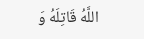اللَّهُ قَاتِلَهُ وَ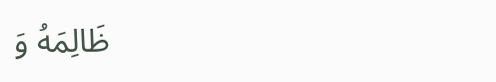ظَالِمَهُ وَ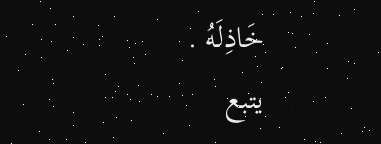خَاذِلَهُ .
يتبع